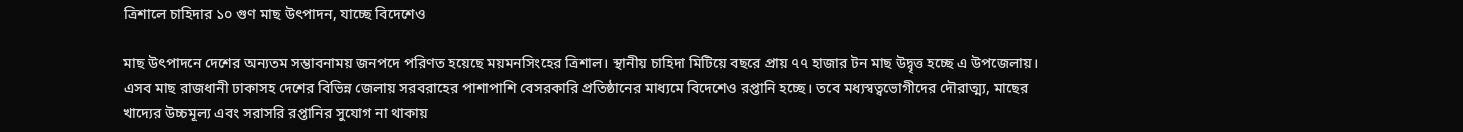ত্রিশালে চাহিদার ১০ গুণ মাছ উৎপাদন, যাচ্ছে বিদেশেও

মাছ উৎপাদনে দেশের অন্যতম সম্ভাবনাময় জনপদে পরিণত হয়েছে ময়মনসিংহের ত্রিশাল। স্থানীয় চাহিদা মিটিয়ে বছরে প্রায় ৭৭ হাজার টন মাছ উদ্বৃত্ত হচ্ছে এ উপজেলায়। এসব মাছ রাজধানী ঢাকাসহ দেশের বিভিন্ন জেলায় সরবরাহের পাশাপাশি বেসরকারি প্রতিষ্ঠানের মাধ্যমে বিদেশেও রপ্তানি হচ্ছে। তবে মধ্যস্বত্বভোগীদের দৌরাত্ম্য, মাছের খাদ্যের উচ্চমূল্য এবং সরাসরি রপ্তানির সুযোগ না থাকায়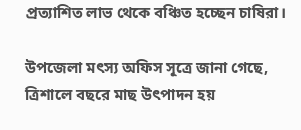প্রত্যাশিত লাভ থেকে বঞ্চিত হচ্ছেন চাষিরা।

উপজেলা মৎস্য অফিস সূত্রে জানা গেছে, ত্রিশালে বছরে মাছ উৎপাদন হয়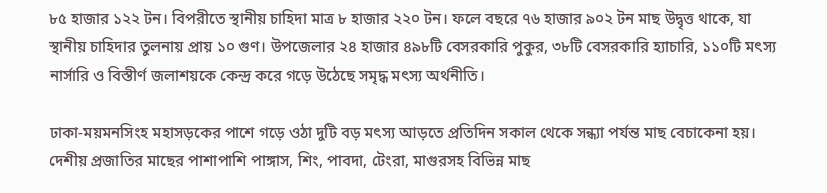৮৫ হাজার ১২২ টন। বিপরীতে স্থানীয় চাহিদা মাত্র ৮ হাজার ২২০ টন। ফলে বছরে ৭৬ হাজার ৯০২ টন মাছ উদ্বৃত্ত থাকে, যা স্থানীয় চাহিদার তুলনায় প্রায় ১০ গুণ। উপজেলার ২৪ হাজার ৪৯৮টি বেসরকারি পুকুর, ৩৮টি বেসরকারি হ্যাচারি, ১১০টি মৎস্য নার্সারি ও বিস্তীর্ণ জলাশয়কে কেন্দ্র করে গড়ে উঠেছে সমৃদ্ধ মৎস্য অর্থনীতি।

ঢাকা-ময়মনসিংহ মহাসড়কের পাশে গড়ে ওঠা দুটি বড় মৎস্য আড়তে প্রতিদিন সকাল থেকে সন্ধ্যা পর্যন্ত মাছ বেচাকেনা হয়। দেশীয় প্রজাতির মাছের পাশাপাশি পাঙ্গাস, শিং, পাবদা, টেংরা, মাগুরসহ বিভিন্ন মাছ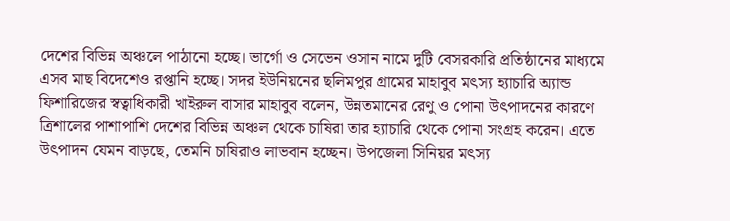দেশের বিভিন্ন অঞ্চলে পাঠানো হচ্ছে। ভার্গো ও সেভেন ওসান নামে দুটি বেসরকারি প্রতিষ্ঠানের মাধ্যমে এসব মাছ বিদেশেও রপ্তানি হচ্ছে। সদর ইউনিয়নের ছলিমপুর গ্রামের মাহাবুব মৎস্য হ্যাচারি অ্যান্ড ফিশারিজের স্বত্বাধিকারী খাইরুল বাসার মাহাবুব বলেন, উন্নতমানের রেণু ও পোনা উৎপাদনের কারণে ত্রিশালের পাশাপাশি দেশের বিভিন্ন অঞ্চল থেকে চাষিরা তার হ্যাচারি থেকে পোনা সংগ্রহ করেন। এতে উৎপাদন যেমন বাড়ছে, তেমনি চাষিরাও লাভবান হচ্ছেন। উপজেলা সিনিয়র মৎস্য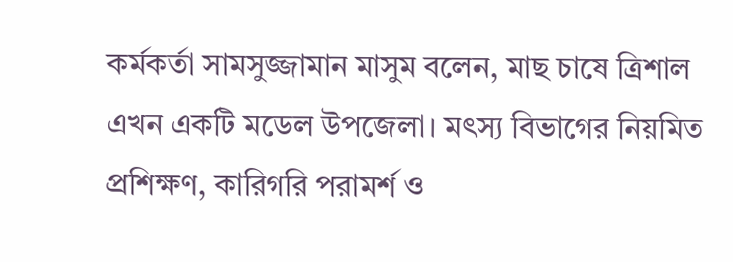কর্মকর্তা সামসুজ্জামান মাসুম বলেন, মাছ চাষে ত্রিশাল এখন একটি মডেল উপজেলা। মৎস্য বিভাগের নিয়মিত প্রশিক্ষণ, কারিগরি পরামর্শ ও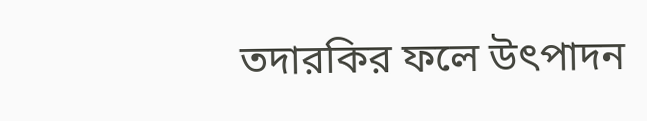তদারকির ফলে উৎপাদন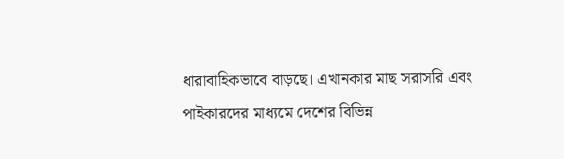ধারাবাহিকভাবে বাড়ছে। এখানকার মাছ সরাসরি এবং পাইকারদের মাধ্যমে দেশের বিভিন্ন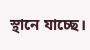স্থানে যাচ্ছে।